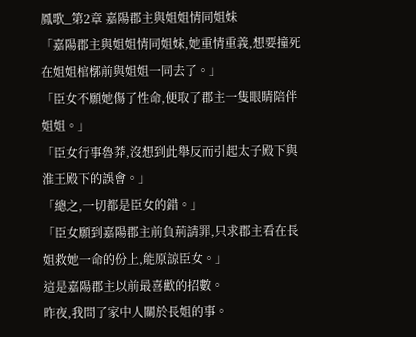鳳歌_第2章 嘉陽郡主與姐姐情同姐妹
「嘉陽郡主與姐姐情同姐妹,她重情重義,想要撞死在姐姐棺槨前與姐姐一同去了。」
「臣女不願她傷了性命,便取了郡主一隻眼睛陪伴姐姐。」
「臣女行事魯莽,沒想到此舉反而引起太子殿下與淮王殿下的誤會。」
「總之,一切都是臣女的錯。」
「臣女願到嘉陽郡主前負荊請罪,只求郡主看在長姐救她一命的份上,能原諒臣女。」
這是嘉陽郡主以前最喜歡的招數。
昨夜,我問了家中人關於長姐的事。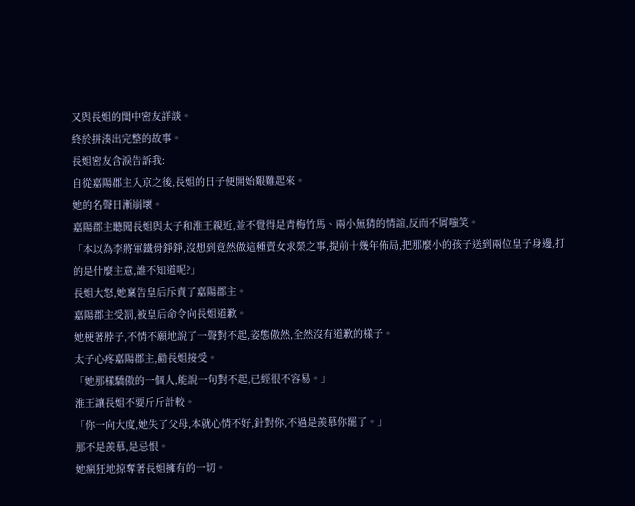又與長姐的閨中密友詳談。
終於拼湊出完整的故事。
長姐密友含淚告訴我:
自從嘉陽郡主入京之後,長姐的日子便開始艱難起來。
她的名聲日漸崩壞。
嘉陽郡主聽聞長姐與太子和淮王親近,並不覺得是青梅竹馬、兩小無猜的情誼,反而不屑嗤笑。
「本以為李將軍鐵骨錚錚,沒想到竟然做這種賣女求榮之事,提前十幾年佈局,把那麼小的孩子送到兩位皇子身邊,打的是什麼主意,誰不知道呢?」
長姐大怒,她稟告皇后斥責了嘉陽郡主。
嘉陽郡主受罰,被皇后命令向長姐道歉。
她梗著脖子,不情不願地說了一聲對不起,姿態傲然,全然沒有道歉的樣子。
太子心疼嘉陽郡主,勸長姐接受。
「她那樣驕傲的一個人,能說一句對不起,已經很不容易。」
淮王讓長姐不要斤斤計較。
「你一向大度,她失了父母,本就心情不好,針對你,不過是羨慕你罷了。」
那不是羨慕,是忌恨。
她瘋狂地掠奪著長姐擁有的一切。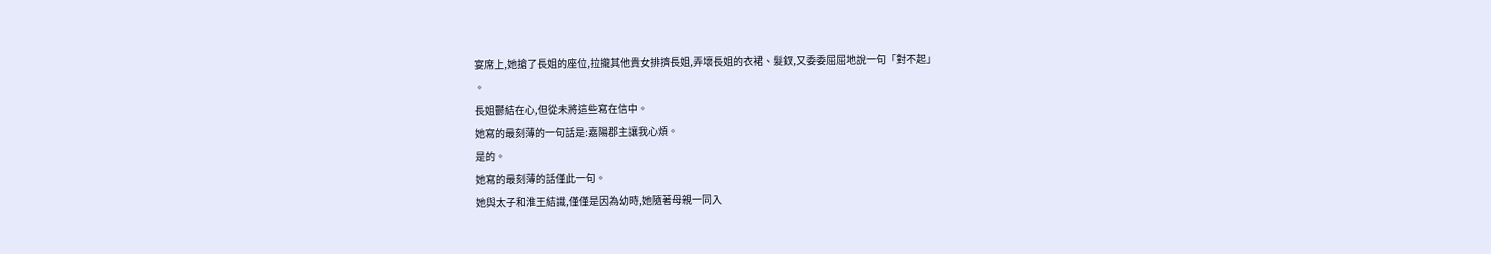宴席上,她搶了長姐的座位,拉攏其他貴女排擠長姐,弄壞長姐的衣裙、髮釵,又委委屈屈地說一句「對不起」
。
長姐鬱結在心,但從未將這些寫在信中。
她寫的最刻薄的一句話是:嘉陽郡主讓我心煩。
是的。
她寫的最刻薄的話僅此一句。
她與太子和淮王結識,僅僅是因為幼時,她隨著母親一同入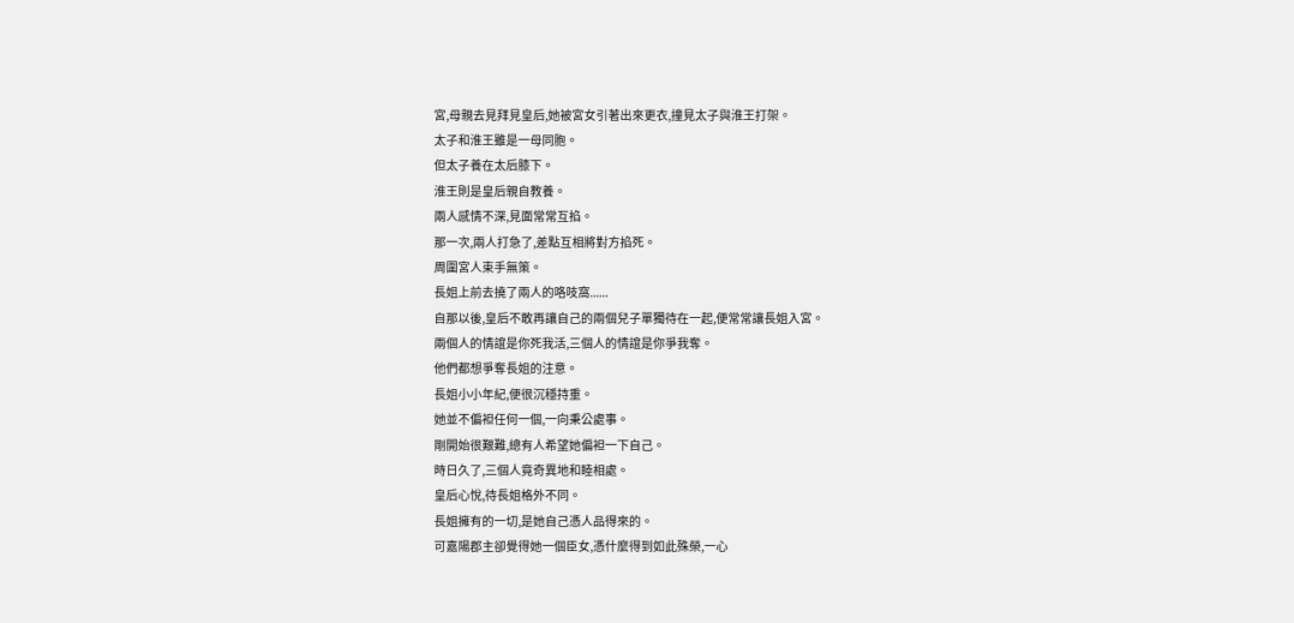宮,母親去見拜見皇后,她被宮女引著出來更衣,撞見太子與淮王打架。
太子和淮王雖是一母同胞。
但太子養在太后膝下。
淮王則是皇后親自教養。
兩人感情不深,見面常常互掐。
那一次,兩人打急了,差點互相將對方掐死。
周圍宮人束手無策。
長姐上前去撓了兩人的咯吱窩......
自那以後,皇后不敢再讓自己的兩個兒子單獨待在一起,便常常讓長姐入宮。
兩個人的情誼是你死我活,三個人的情誼是你爭我奪。
他們都想爭奪長姐的注意。
長姐小小年紀,便很沉穩持重。
她並不偏袒任何一個,一向秉公處事。
剛開始很艱難,總有人希望她偏袒一下自己。
時日久了,三個人竟奇異地和睦相處。
皇后心悅,待長姐格外不同。
長姐擁有的一切,是她自己憑人品得來的。
可嘉陽郡主卻覺得她一個臣女,憑什麼得到如此殊榮,一心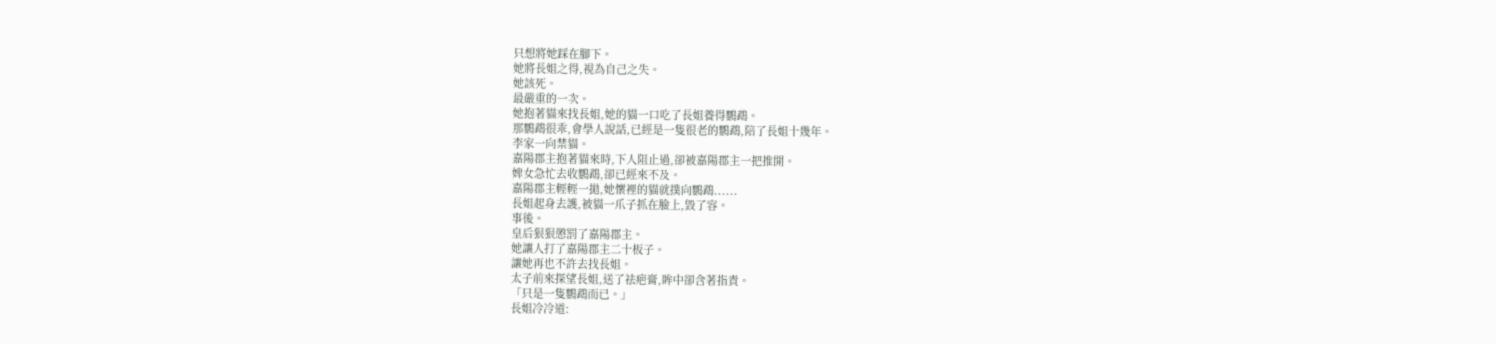只想將她踩在腳下。
她將長姐之得,視為自己之失。
她該死。
最嚴重的一次。
她抱著貓來找長姐,她的貓一口吃了長姐養得鸚鵡。
那鸚鵡很乖,會學人說話,已經是一隻很老的鸚鵡,陪了長姐十幾年。
李家一向禁貓。
嘉陽郡主抱著貓來時,下人阻止過,卻被嘉陽郡主一把推開。
婢女急忙去收鸚鵡,卻已經來不及。
嘉陽郡主輕輕一拋,她懷裡的貓就撲向鸚鵡......
長姐起身去護,被貓一爪子抓在臉上,毀了容。
事後。
皇后狠狠懲罰了嘉陽郡主。
她讓人打了嘉陽郡主二十板子。
讓她再也不許去找長姐。
太子前來探望長姐,送了祛疤膏,眸中卻含著指責。
「只是一隻鸚鵡而已。」
長姐冷冷道: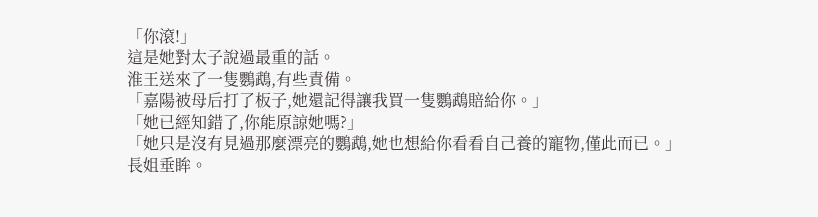「你滾!」
這是她對太子說過最重的話。
淮王送來了一隻鸚鵡,有些責備。
「嘉陽被母后打了板子,她還記得讓我買一隻鸚鵡賠給你。」
「她已經知錯了,你能原諒她嗎?」
「她只是沒有見過那麼漂亮的鸚鵡,她也想給你看看自己養的寵物,僅此而已。」
長姐垂眸。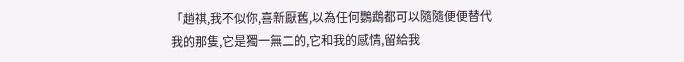「趙祺,我不似你,喜新厭舊,以為任何鸚鵡都可以隨隨便便替代我的那隻,它是獨一無二的,它和我的感情,留給我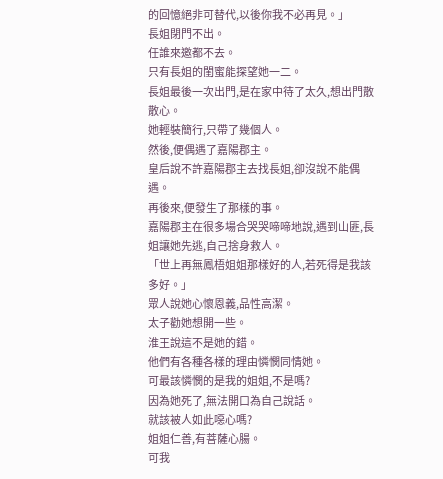的回憶絕非可替代,以後你我不必再見。」
長姐閉門不出。
任誰來邀都不去。
只有長姐的閨蜜能探望她一二。
長姐最後一次出門,是在家中待了太久,想出門散散心。
她輕裝簡行,只帶了幾個人。
然後,便偶遇了嘉陽郡主。
皇后說不許嘉陽郡主去找長姐,卻沒說不能偶遇。
再後來,便發生了那樣的事。
嘉陽郡主在很多場合哭哭啼啼地說,遇到山匪,長姐讓她先逃,自己捨身救人。
「世上再無鳳梧姐姐那樣好的人,若死得是我該多好。」
眾人說她心懷恩義,品性高潔。
太子勸她想開一些。
淮王說這不是她的錯。
他們有各種各樣的理由憐憫同情她。
可最該憐憫的是我的姐姐,不是嗎?
因為她死了,無法開口為自己說話。
就該被人如此噁心嗎?
姐姐仁善,有菩薩心腸。
可我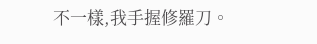不一樣,我手握修羅刀。